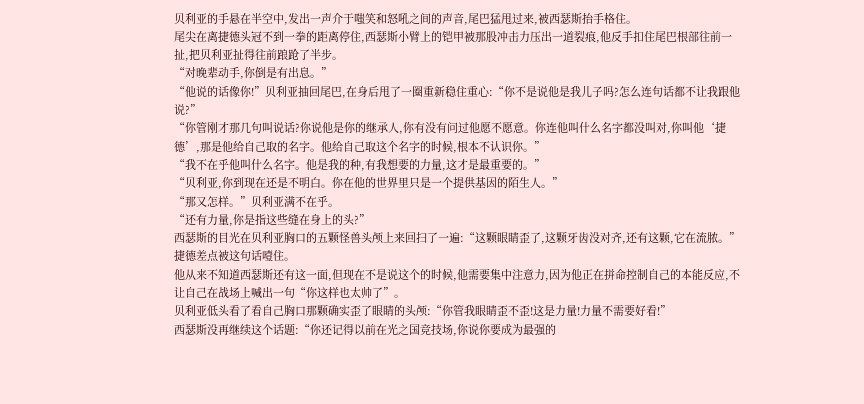贝利亚的手悬在半空中,发出一声介于嗤笑和怒吼之间的声音,尾巴猛甩过来,被西瑟斯抬手格住。
尾尖在离捷德头冠不到一拳的距离停住,西瑟斯小臂上的铠甲被那股冲击力压出一道裂痕,他反手扣住尾巴根部往前一扯,把贝利亚扯得往前踉跄了半步。
“对晚辈动手,你倒是有出息。”
“他说的话像你!”贝利亚抽回尾巴,在身后甩了一圈重新稳住重心:“你不是说他是我儿子吗?怎么连句话都不让我跟他说?”
“你管刚才那几句叫说话?你说他是你的继承人,你有没有问过他愿不愿意。你连他叫什么名字都没叫对,你叫他‘捷德’,那是他给自己取的名字。他给自己取这个名字的时候,根本不认识你。”
“我不在乎他叫什么名字。他是我的种,有我想要的力量,这才是最重要的。”
“贝利亚,你到现在还是不明白。你在他的世界里只是一个提供基因的陌生人。”
“那又怎样。”贝利亚满不在乎。
“还有力量,你是指这些缝在身上的头?”
西瑟斯的目光在贝利亚胸口的五颗怪兽头颅上来回扫了一遍:“这颗眼睛歪了,这颗牙齿没对齐,还有这颗,它在流脓。”
捷德差点被这句话噎住。
他从来不知道西瑟斯还有这一面,但现在不是说这个的时候,他需要集中注意力,因为他正在拼命控制自己的本能反应,不让自己在战场上喊出一句“你这样也太帅了”。
贝利亚低头看了看自己胸口那颗确实歪了眼睛的头颅:“你管我眼睛歪不歪!这是力量!力量不需要好看!”
西瑟斯没再继续这个话题:“你还记得以前在光之国竞技场,你说你要成为最强的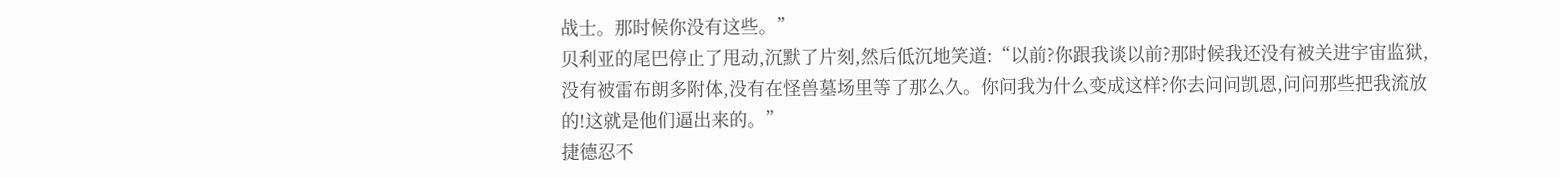战士。那时候你没有这些。”
贝利亚的尾巴停止了甩动,沉默了片刻,然后低沉地笑道:“以前?你跟我谈以前?那时候我还没有被关进宇宙监狱,没有被雷布朗多附体,没有在怪兽墓场里等了那么久。你问我为什么变成这样?你去问问凯恩,问问那些把我流放的!这就是他们逼出来的。”
捷德忍不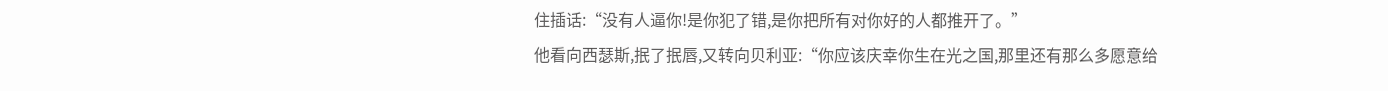住插话:“没有人逼你!是你犯了错,是你把所有对你好的人都推开了。”
他看向西瑟斯,抿了抿唇,又转向贝利亚:“你应该庆幸你生在光之国,那里还有那么多愿意给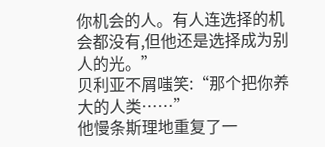你机会的人。有人连选择的机会都没有,但他还是选择成为别人的光。”
贝利亚不屑嗤笑:“那个把你养大的人类……”
他慢条斯理地重复了一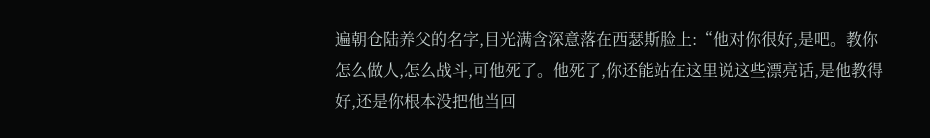遍朝仓陆养父的名字,目光满含深意落在西瑟斯脸上:“他对你很好,是吧。教你怎么做人,怎么战斗,可他死了。他死了,你还能站在这里说这些漂亮话,是他教得好,还是你根本没把他当回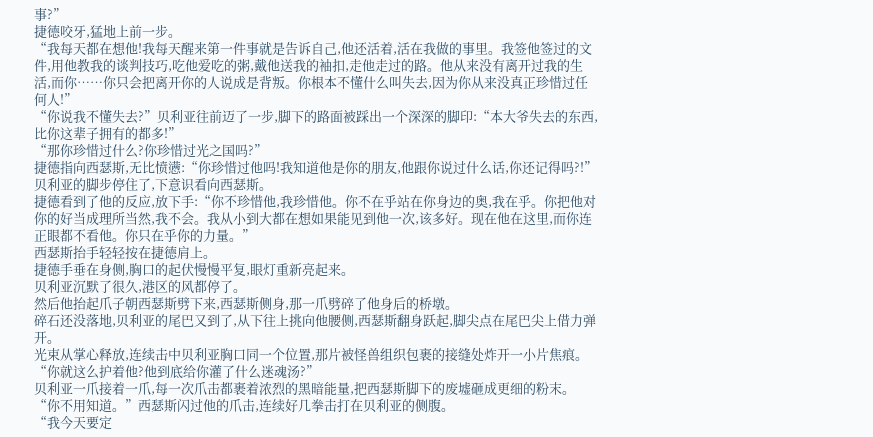事?”
捷德咬牙,猛地上前一步。
“我每天都在想他!我每天醒来第一件事就是告诉自己,他还活着,活在我做的事里。我签他签过的文件,用他教我的谈判技巧,吃他爱吃的粥,戴他送我的袖扣,走他走过的路。他从来没有离开过我的生活,而你……你只会把离开你的人说成是背叛。你根本不懂什么叫失去,因为你从来没真正珍惜过任何人!”
“你说我不懂失去?”贝利亚往前迈了一步,脚下的路面被踩出一个深深的脚印:“本大爷失去的东西,比你这辈子拥有的都多!”
“那你珍惜过什么?你珍惜过光之国吗?”
捷德指向西瑟斯,无比愤懑:“你珍惜过他吗!我知道他是你的朋友,他跟你说过什么话,你还记得吗?!”
贝利亚的脚步停住了,下意识看向西瑟斯。
捷德看到了他的反应,放下手:“你不珍惜他,我珍惜他。你不在乎站在你身边的奥,我在乎。你把他对你的好当成理所当然,我不会。我从小到大都在想如果能见到他一次,该多好。现在他在这里,而你连正眼都不看他。你只在乎你的力量。”
西瑟斯抬手轻轻按在捷德肩上。
捷德手垂在身侧,胸口的起伏慢慢平复,眼灯重新亮起来。
贝利亚沉默了很久,港区的风都停了。
然后他抬起爪子朝西瑟斯劈下来,西瑟斯侧身,那一爪劈碎了他身后的桥墩。
碎石还没落地,贝利亚的尾巴又到了,从下往上挑向他腰侧,西瑟斯翻身跃起,脚尖点在尾巴尖上借力弹开。
光束从掌心释放,连续击中贝利亚胸口同一个位置,那片被怪兽组织包裹的接缝处炸开一小片焦痕。
“你就这么护着他?他到底给你灌了什么迷魂汤?”
贝利亚一爪接着一爪,每一次爪击都裹着浓烈的黑暗能量,把西瑟斯脚下的废墟砸成更细的粉末。
“你不用知道。”西瑟斯闪过他的爪击,连续好几拳击打在贝利亚的侧腹。
“我今天要定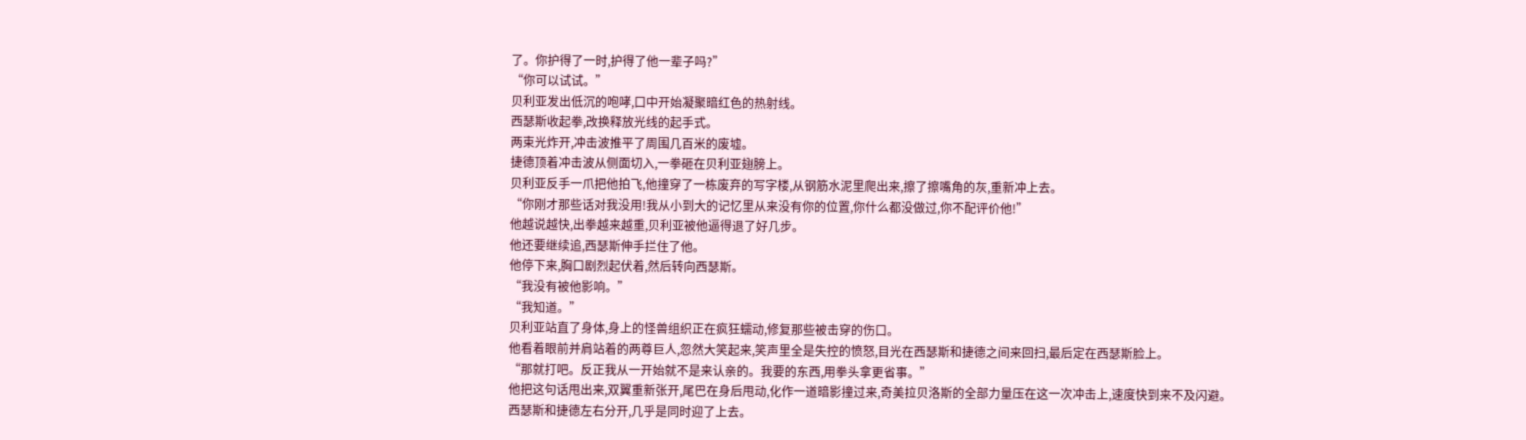了。你护得了一时,护得了他一辈子吗?”
“你可以试试。”
贝利亚发出低沉的咆哮,口中开始凝聚暗红色的热射线。
西瑟斯收起拳,改换释放光线的起手式。
两束光炸开,冲击波推平了周围几百米的废墟。
捷德顶着冲击波从侧面切入,一拳砸在贝利亚翅膀上。
贝利亚反手一爪把他拍飞,他撞穿了一栋废弃的写字楼,从钢筋水泥里爬出来,擦了擦嘴角的灰,重新冲上去。
“你刚才那些话对我没用!我从小到大的记忆里从来没有你的位置,你什么都没做过,你不配评价他!”
他越说越快,出拳越来越重,贝利亚被他逼得退了好几步。
他还要继续追,西瑟斯伸手拦住了他。
他停下来,胸口剧烈起伏着,然后转向西瑟斯。
“我没有被他影响。”
“我知道。”
贝利亚站直了身体,身上的怪兽组织正在疯狂蠕动,修复那些被击穿的伤口。
他看着眼前并肩站着的两尊巨人,忽然大笑起来,笑声里全是失控的愤怒,目光在西瑟斯和捷德之间来回扫,最后定在西瑟斯脸上。
“那就打吧。反正我从一开始就不是来认亲的。我要的东西,用拳头拿更省事。”
他把这句话甩出来,双翼重新张开,尾巴在身后甩动,化作一道暗影撞过来,奇美拉贝洛斯的全部力量压在这一次冲击上,速度快到来不及闪避。
西瑟斯和捷德左右分开,几乎是同时迎了上去。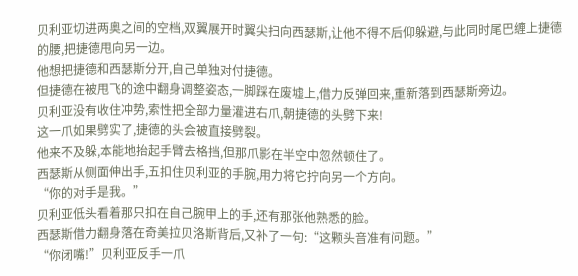贝利亚切进两奥之间的空档,双翼展开时翼尖扫向西瑟斯,让他不得不后仰躲避,与此同时尾巴缠上捷德的腰,把捷德甩向另一边。
他想把捷德和西瑟斯分开,自己单独对付捷德。
但捷德在被甩飞的途中翻身调整姿态,一脚踩在废墟上,借力反弹回来,重新落到西瑟斯旁边。
贝利亚没有收住冲势,索性把全部力量灌进右爪,朝捷德的头劈下来!
这一爪如果劈实了,捷德的头会被直接劈裂。
他来不及躲,本能地抬起手臂去格挡,但那爪影在半空中忽然顿住了。
西瑟斯从侧面伸出手,五扣住贝利亚的手腕,用力将它拧向另一个方向。
“你的对手是我。”
贝利亚低头看着那只扣在自己腕甲上的手,还有那张他熟悉的脸。
西瑟斯借力翻身落在奇美拉贝洛斯背后,又补了一句:“这颗头音准有问题。”
“你闭嘴!”贝利亚反手一爪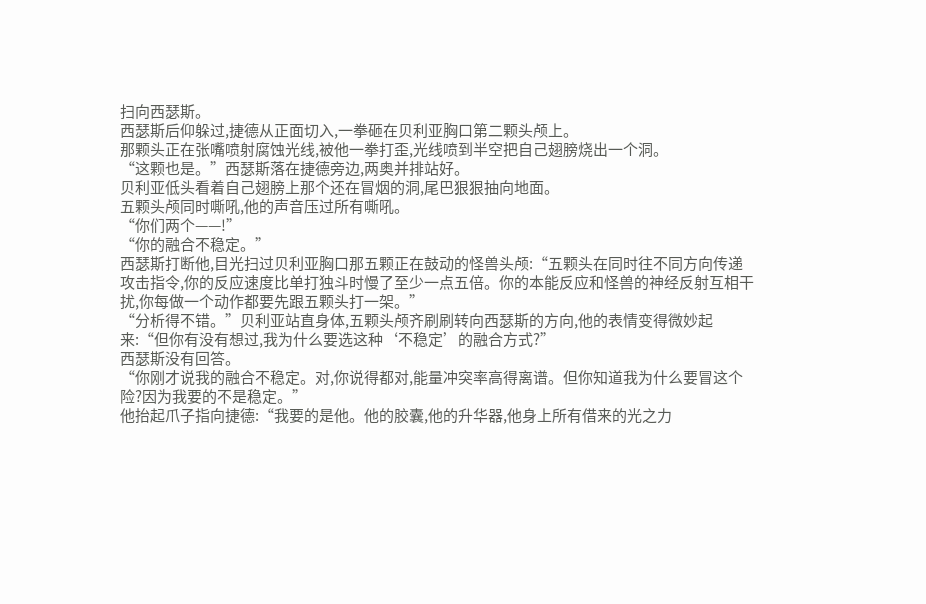扫向西瑟斯。
西瑟斯后仰躲过,捷德从正面切入,一拳砸在贝利亚胸口第二颗头颅上。
那颗头正在张嘴喷射腐蚀光线,被他一拳打歪,光线喷到半空把自己翅膀烧出一个洞。
“这颗也是。”西瑟斯落在捷德旁边,两奥并排站好。
贝利亚低头看着自己翅膀上那个还在冒烟的洞,尾巴狠狠抽向地面。
五颗头颅同时嘶吼,他的声音压过所有嘶吼。
“你们两个——!”
“你的融合不稳定。”
西瑟斯打断他,目光扫过贝利亚胸口那五颗正在鼓动的怪兽头颅:“五颗头在同时往不同方向传递攻击指令,你的反应速度比单打独斗时慢了至少一点五倍。你的本能反应和怪兽的神经反射互相干扰,你每做一个动作都要先跟五颗头打一架。”
“分析得不错。”贝利亚站直身体,五颗头颅齐刷刷转向西瑟斯的方向,他的表情变得微妙起来:“但你有没有想过,我为什么要选这种‘不稳定’的融合方式?”
西瑟斯没有回答。
“你刚才说我的融合不稳定。对,你说得都对,能量冲突率高得离谱。但你知道我为什么要冒这个险?因为我要的不是稳定。”
他抬起爪子指向捷德:“我要的是他。他的胶囊,他的升华器,他身上所有借来的光之力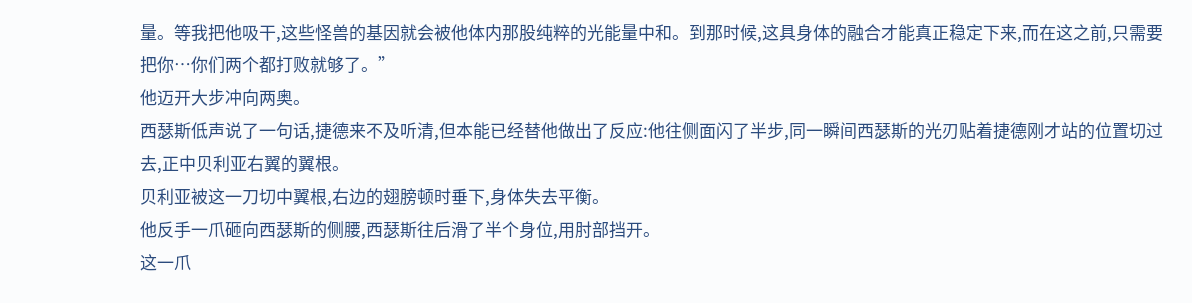量。等我把他吸干,这些怪兽的基因就会被他体内那股纯粹的光能量中和。到那时候,这具身体的融合才能真正稳定下来,而在这之前,只需要把你…你们两个都打败就够了。”
他迈开大步冲向两奥。
西瑟斯低声说了一句话,捷德来不及听清,但本能已经替他做出了反应:他往侧面闪了半步,同一瞬间西瑟斯的光刃贴着捷德刚才站的位置切过去,正中贝利亚右翼的翼根。
贝利亚被这一刀切中翼根,右边的翅膀顿时垂下,身体失去平衡。
他反手一爪砸向西瑟斯的侧腰,西瑟斯往后滑了半个身位,用肘部挡开。
这一爪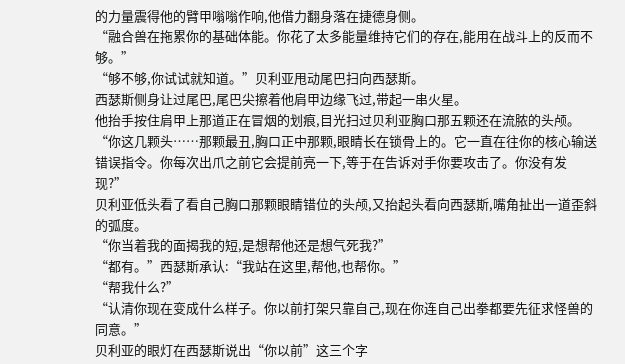的力量震得他的臂甲嗡嗡作响,他借力翻身落在捷德身侧。
“融合兽在拖累你的基础体能。你花了太多能量维持它们的存在,能用在战斗上的反而不够。”
“够不够,你试试就知道。”贝利亚甩动尾巴扫向西瑟斯。
西瑟斯侧身让过尾巴,尾巴尖擦着他肩甲边缘飞过,带起一串火星。
他抬手按住肩甲上那道正在冒烟的划痕,目光扫过贝利亚胸口那五颗还在流脓的头颅。
“你这几颗头……那颗最丑,胸口正中那颗,眼睛长在锁骨上的。它一直在往你的核心输送错误指令。你每次出爪之前它会提前亮一下,等于在告诉对手你要攻击了。你没有发现?”
贝利亚低头看了看自己胸口那颗眼睛错位的头颅,又抬起头看向西瑟斯,嘴角扯出一道歪斜的弧度。
“你当着我的面揭我的短,是想帮他还是想气死我?”
“都有。”西瑟斯承认:“我站在这里,帮他,也帮你。”
“帮我什么?”
“认清你现在变成什么样子。你以前打架只靠自己,现在你连自己出拳都要先征求怪兽的同意。”
贝利亚的眼灯在西瑟斯说出“你以前”这三个字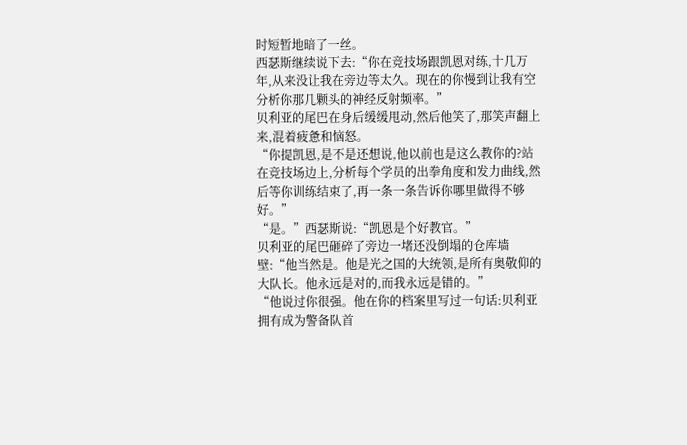时短暂地暗了一丝。
西瑟斯继续说下去:“你在竞技场跟凯恩对练,十几万年,从来没让我在旁边等太久。现在的你慢到让我有空分析你那几颗头的神经反射频率。”
贝利亚的尾巴在身后缓缓甩动,然后他笑了,那笑声翻上来,混着疲惫和恼怒。
“你提凯恩,是不是还想说,他以前也是这么教你的?站在竞技场边上,分析每个学员的出拳角度和发力曲线,然后等你训练结束了,再一条一条告诉你哪里做得不够好。”
“是。”西瑟斯说:“凯恩是个好教官。”
贝利亚的尾巴砸碎了旁边一堵还没倒塌的仓库墙壁:“他当然是。他是光之国的大统领,是所有奥敬仰的大队长。他永远是对的,而我永远是错的。”
“他说过你很强。他在你的档案里写过一句话:贝利亚拥有成为警备队首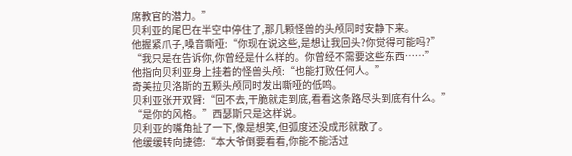席教官的潜力。”
贝利亚的尾巴在半空中停住了,那几颗怪兽的头颅同时安静下来。
他握紧爪子,嗓音嘶哑:“你现在说这些,是想让我回头?你觉得可能吗?”
“我只是在告诉你,你曾经是什么样的。你曾经不需要这些东西……”
他指向贝利亚身上挂着的怪兽头颅:“也能打败任何人。”
奇美拉贝洛斯的五颗头颅同时发出嘶哑的低鸣。
贝利亚张开双臂:“回不去,干脆就走到底,看看这条路尽头到底有什么。”
“是你的风格。”西瑟斯只是这样说。
贝利亚的嘴角扯了一下,像是想笑,但弧度还没成形就散了。
他缓缓转向捷德:“本大爷倒要看看,你能不能活过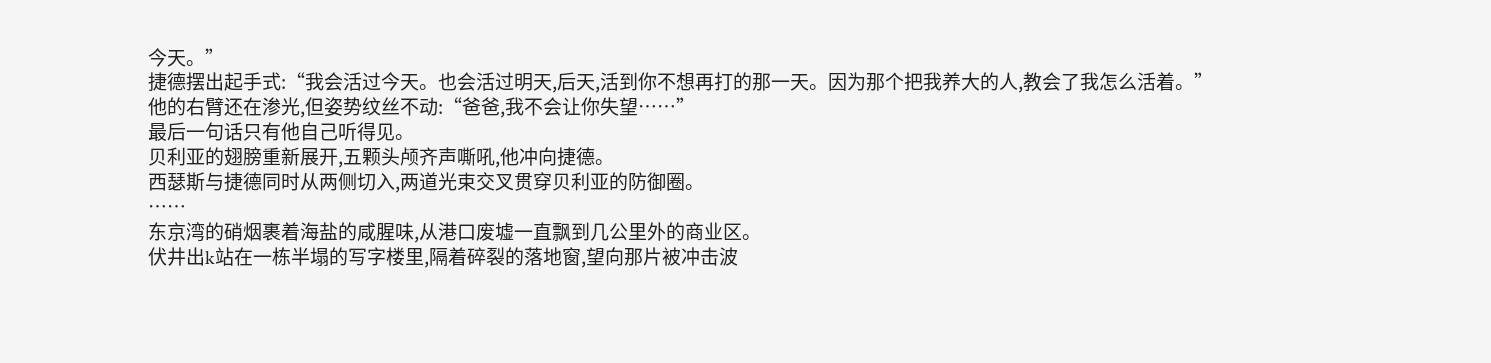今天。”
捷德摆出起手式:“我会活过今天。也会活过明天,后天,活到你不想再打的那一天。因为那个把我养大的人,教会了我怎么活着。”
他的右臂还在渗光,但姿势纹丝不动:“爸爸,我不会让你失望……”
最后一句话只有他自己听得见。
贝利亚的翅膀重新展开,五颗头颅齐声嘶吼,他冲向捷德。
西瑟斯与捷德同时从两侧切入,两道光束交叉贯穿贝利亚的防御圈。
……
东京湾的硝烟裹着海盐的咸腥味,从港口废墟一直飘到几公里外的商业区。
伏井出k站在一栋半塌的写字楼里,隔着碎裂的落地窗,望向那片被冲击波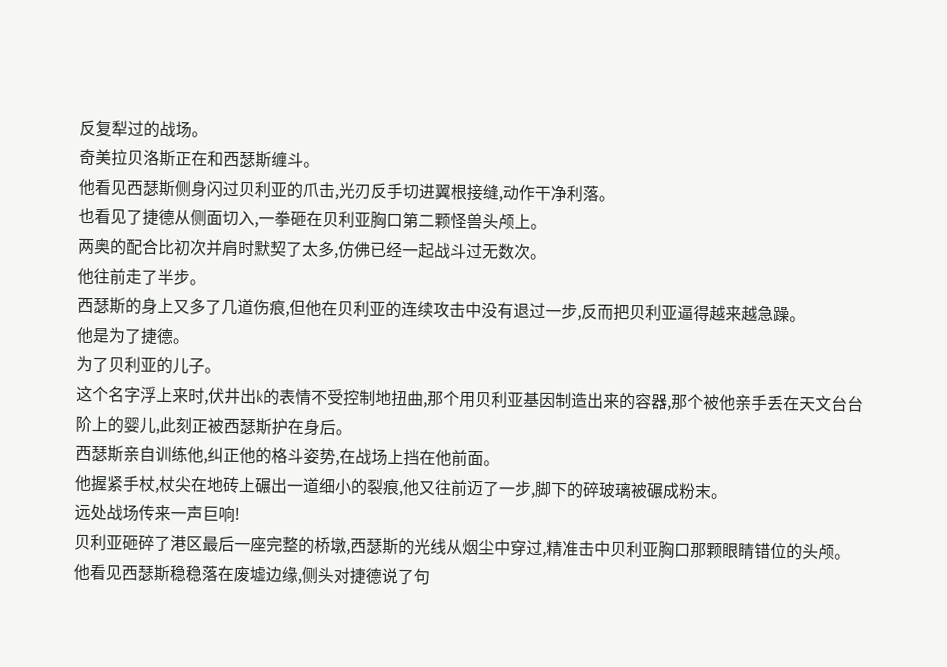反复犁过的战场。
奇美拉贝洛斯正在和西瑟斯缠斗。
他看见西瑟斯侧身闪过贝利亚的爪击,光刃反手切进翼根接缝,动作干净利落。
也看见了捷德从侧面切入,一拳砸在贝利亚胸口第二颗怪兽头颅上。
两奥的配合比初次并肩时默契了太多,仿佛已经一起战斗过无数次。
他往前走了半步。
西瑟斯的身上又多了几道伤痕,但他在贝利亚的连续攻击中没有退过一步,反而把贝利亚逼得越来越急躁。
他是为了捷德。
为了贝利亚的儿子。
这个名字浮上来时,伏井出k的表情不受控制地扭曲,那个用贝利亚基因制造出来的容器,那个被他亲手丢在天文台台阶上的婴儿,此刻正被西瑟斯护在身后。
西瑟斯亲自训练他,纠正他的格斗姿势,在战场上挡在他前面。
他握紧手杖,杖尖在地砖上碾出一道细小的裂痕,他又往前迈了一步,脚下的碎玻璃被碾成粉末。
远处战场传来一声巨响!
贝利亚砸碎了港区最后一座完整的桥墩,西瑟斯的光线从烟尘中穿过,精准击中贝利亚胸口那颗眼睛错位的头颅。
他看见西瑟斯稳稳落在废墟边缘,侧头对捷德说了句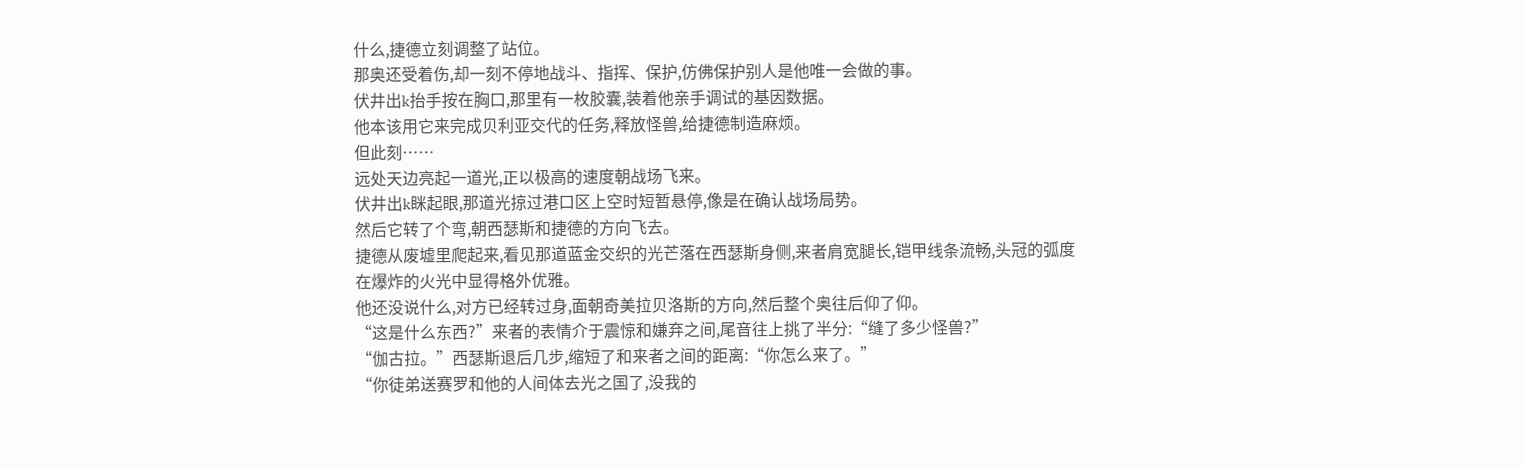什么,捷德立刻调整了站位。
那奥还受着伤,却一刻不停地战斗、指挥、保护,仿佛保护别人是他唯一会做的事。
伏井出k抬手按在胸口,那里有一枚胶囊,装着他亲手调试的基因数据。
他本该用它来完成贝利亚交代的任务,释放怪兽,给捷德制造麻烦。
但此刻……
远处天边亮起一道光,正以极高的速度朝战场飞来。
伏井出k眯起眼,那道光掠过港口区上空时短暂悬停,像是在确认战场局势。
然后它转了个弯,朝西瑟斯和捷德的方向飞去。
捷德从废墟里爬起来,看见那道蓝金交织的光芒落在西瑟斯身侧,来者肩宽腿长,铠甲线条流畅,头冠的弧度在爆炸的火光中显得格外优雅。
他还没说什么,对方已经转过身,面朝奇美拉贝洛斯的方向,然后整个奥往后仰了仰。
“这是什么东西?”来者的表情介于震惊和嫌弃之间,尾音往上挑了半分:“缝了多少怪兽?”
“伽古拉。”西瑟斯退后几步,缩短了和来者之间的距离:“你怎么来了。”
“你徒弟送赛罗和他的人间体去光之国了,没我的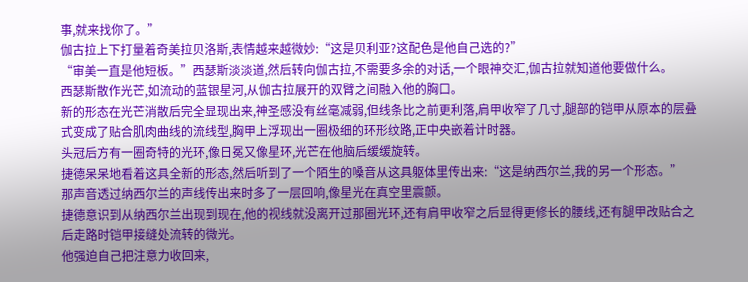事,就来找你了。”
伽古拉上下打量着奇美拉贝洛斯,表情越来越微妙:“这是贝利亚?这配色是他自己选的?”
“审美一直是他短板。”西瑟斯淡淡道,然后转向伽古拉,不需要多余的对话,一个眼神交汇,伽古拉就知道他要做什么。
西瑟斯散作光芒,如流动的蓝银星河,从伽古拉展开的双臂之间融入他的胸口。
新的形态在光芒消散后完全显现出来,神圣感没有丝毫减弱,但线条比之前更利落,肩甲收窄了几寸,腿部的铠甲从原本的层叠式变成了贴合肌肉曲线的流线型,胸甲上浮现出一圈极细的环形纹路,正中央嵌着计时器。
头冠后方有一圈奇特的光环,像日冕又像星环,光芒在他脑后缓缓旋转。
捷德呆呆地看着这具全新的形态,然后听到了一个陌生的嗓音从这具躯体里传出来:“这是纳西尔兰,我的另一个形态。”
那声音透过纳西尔兰的声线传出来时多了一层回响,像星光在真空里震颤。
捷德意识到从纳西尔兰出现到现在,他的视线就没离开过那圈光环,还有肩甲收窄之后显得更修长的腰线,还有腿甲改贴合之后走路时铠甲接缝处流转的微光。
他强迫自己把注意力收回来,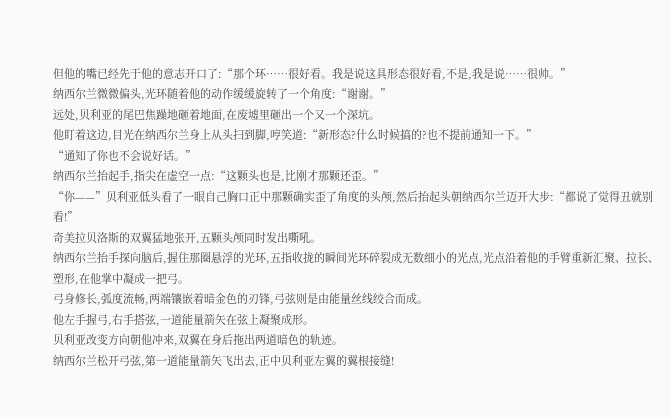但他的嘴已经先于他的意志开口了:“那个环……很好看。我是说这具形态很好看,不是,我是说……很帅。”
纳西尔兰微微偏头,光环随着他的动作缓缓旋转了一个角度:“谢谢。”
远处,贝利亚的尾巴焦躁地砸着地面,在废墟里砸出一个又一个深坑。
他盯着这边,目光在纳西尔兰身上从头扫到脚,哼笑道:“新形态?什么时候搞的?也不提前通知一下。”
“通知了你也不会说好话。”
纳西尔兰抬起手,指尖在虚空一点:“这颗头也是,比刚才那颗还歪。”
“你——”贝利亚低头看了一眼自己胸口正中那颗确实歪了角度的头颅,然后抬起头朝纳西尔兰迈开大步:“都说了觉得丑就别看!”
奇美拉贝洛斯的双翼猛地张开,五颗头颅同时发出嘶吼。
纳西尔兰抬手探向脑后,握住那圈悬浮的光环,五指收拢的瞬间光环碎裂成无数细小的光点,光点沿着他的手臂重新汇聚、拉长、塑形,在他掌中凝成一把弓。
弓身修长,弧度流畅,两端镶嵌着暗金色的刃锋,弓弦则是由能量丝线绞合而成。
他左手握弓,右手搭弦,一道能量箭矢在弦上凝聚成形。
贝利亚改变方向朝他冲来,双翼在身后拖出两道暗色的轨迹。
纳西尔兰松开弓弦,第一道能量箭矢飞出去,正中贝利亚左翼的翼根接缝!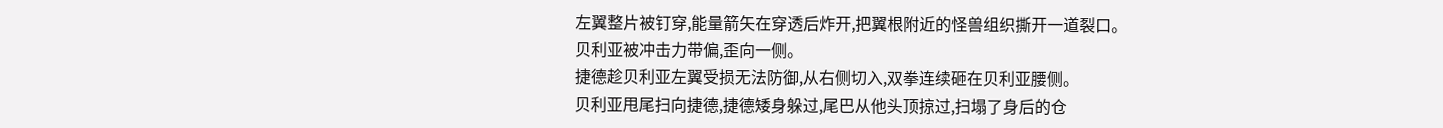左翼整片被钉穿,能量箭矢在穿透后炸开,把翼根附近的怪兽组织撕开一道裂口。
贝利亚被冲击力带偏,歪向一侧。
捷德趁贝利亚左翼受损无法防御,从右侧切入,双拳连续砸在贝利亚腰侧。
贝利亚甩尾扫向捷德,捷德矮身躲过,尾巴从他头顶掠过,扫塌了身后的仓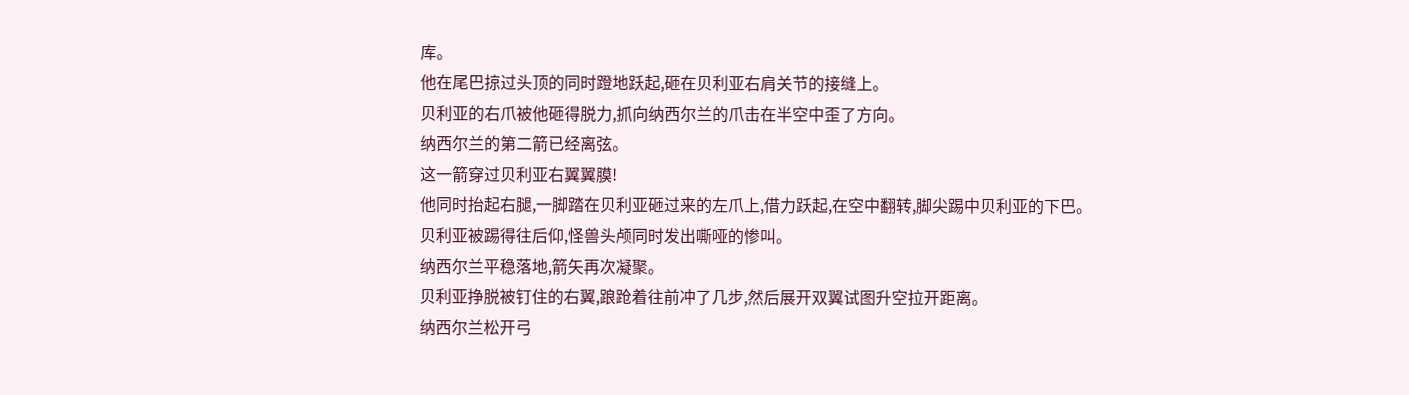库。
他在尾巴掠过头顶的同时蹬地跃起,砸在贝利亚右肩关节的接缝上。
贝利亚的右爪被他砸得脱力,抓向纳西尔兰的爪击在半空中歪了方向。
纳西尔兰的第二箭已经离弦。
这一箭穿过贝利亚右翼翼膜!
他同时抬起右腿,一脚踏在贝利亚砸过来的左爪上,借力跃起,在空中翻转,脚尖踢中贝利亚的下巴。
贝利亚被踢得往后仰,怪兽头颅同时发出嘶哑的惨叫。
纳西尔兰平稳落地,箭矢再次凝聚。
贝利亚挣脱被钉住的右翼,踉跄着往前冲了几步,然后展开双翼试图升空拉开距离。
纳西尔兰松开弓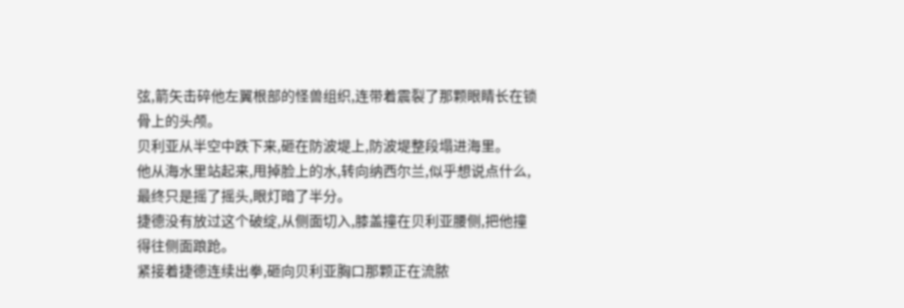弦,箭矢击碎他左翼根部的怪兽组织,连带着震裂了那颗眼睛长在锁骨上的头颅。
贝利亚从半空中跌下来,砸在防波堤上,防波堤整段塌进海里。
他从海水里站起来,甩掉脸上的水,转向纳西尔兰,似乎想说点什么,最终只是摇了摇头,眼灯暗了半分。
捷德没有放过这个破绽,从侧面切入,膝盖撞在贝利亚腰侧,把他撞得往侧面踉跄。
紧接着捷德连续出拳,砸向贝利亚胸口那颗正在流脓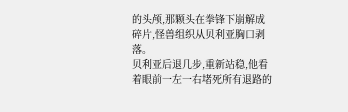的头颅,那颗头在拳锋下崩解成碎片,怪兽组织从贝利亚胸口剥落。
贝利亚后退几步,重新站稳,他看着眼前一左一右堵死所有退路的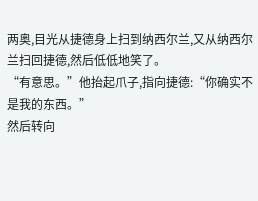两奥,目光从捷德身上扫到纳西尔兰,又从纳西尔兰扫回捷德,然后低低地笑了。
“有意思。”他抬起爪子,指向捷德:“你确实不是我的东西。”
然后转向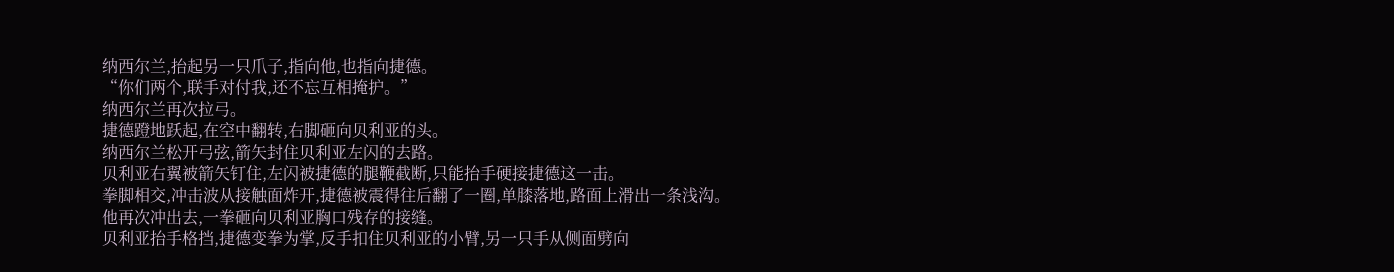纳西尔兰,抬起另一只爪子,指向他,也指向捷德。
“你们两个,联手对付我,还不忘互相掩护。”
纳西尔兰再次拉弓。
捷德蹬地跃起,在空中翻转,右脚砸向贝利亚的头。
纳西尔兰松开弓弦,箭矢封住贝利亚左闪的去路。
贝利亚右翼被箭矢钉住,左闪被捷德的腿鞭截断,只能抬手硬接捷德这一击。
拳脚相交,冲击波从接触面炸开,捷德被震得往后翻了一圈,单膝落地,路面上滑出一条浅沟。
他再次冲出去,一拳砸向贝利亚胸口残存的接缝。
贝利亚抬手格挡,捷德变拳为掌,反手扣住贝利亚的小臂,另一只手从侧面劈向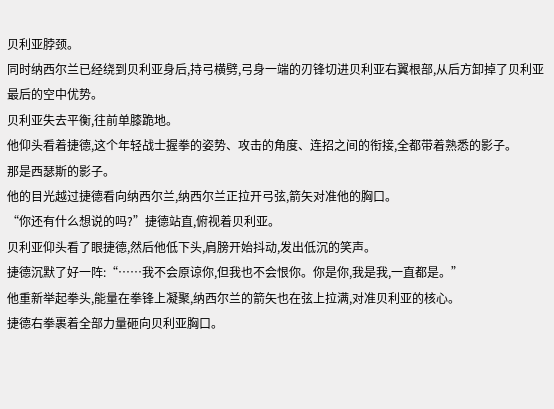贝利亚脖颈。
同时纳西尔兰已经绕到贝利亚身后,持弓横劈,弓身一端的刃锋切进贝利亚右翼根部,从后方卸掉了贝利亚最后的空中优势。
贝利亚失去平衡,往前单膝跪地。
他仰头看着捷德,这个年轻战士握拳的姿势、攻击的角度、连招之间的衔接,全都带着熟悉的影子。
那是西瑟斯的影子。
他的目光越过捷德看向纳西尔兰,纳西尔兰正拉开弓弦,箭矢对准他的胸口。
“你还有什么想说的吗?”捷德站直,俯视着贝利亚。
贝利亚仰头看了眼捷德,然后他低下头,肩膀开始抖动,发出低沉的笑声。
捷德沉默了好一阵:“……我不会原谅你,但我也不会恨你。你是你,我是我,一直都是。”
他重新举起拳头,能量在拳锋上凝聚,纳西尔兰的箭矢也在弦上拉满,对准贝利亚的核心。
捷德右拳裹着全部力量砸向贝利亚胸口。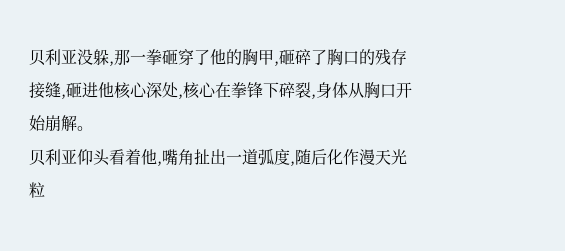贝利亚没躲,那一拳砸穿了他的胸甲,砸碎了胸口的残存接缝,砸进他核心深处,核心在拳锋下碎裂,身体从胸口开始崩解。
贝利亚仰头看着他,嘴角扯出一道弧度,随后化作漫天光粒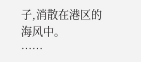子,消散在港区的海风中。
……